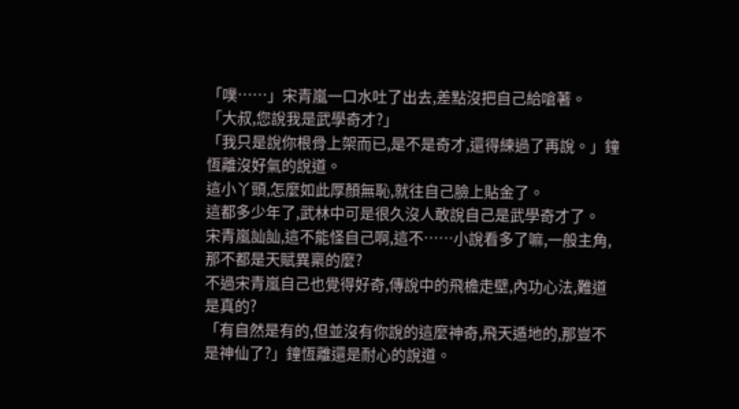「噗……」宋青嵐一口水吐了出去,差點沒把自己給嗆著。
「大叔,您說我是武學奇才?」
「我只是說你根骨上架而已,是不是奇才,還得練過了再說。」鐘恆離沒好氣的說道。
這小丫頭,怎麼如此厚顏無恥,就往自己臉上貼金了。
這都多少年了,武林中可是很久沒人敢說自己是武學奇才了。
宋青嵐訕訕,這不能怪自己啊,這不……小說看多了嘛,一般主角,那不都是天賦異稟的麼?
不過宋青嵐自己也覺得好奇,傳說中的飛檐走壁,內功心法,難道是真的?
「有自然是有的,但並沒有你說的這麼神奇,飛天遁地的,那豈不是神仙了?」鐘恆離還是耐心的說道。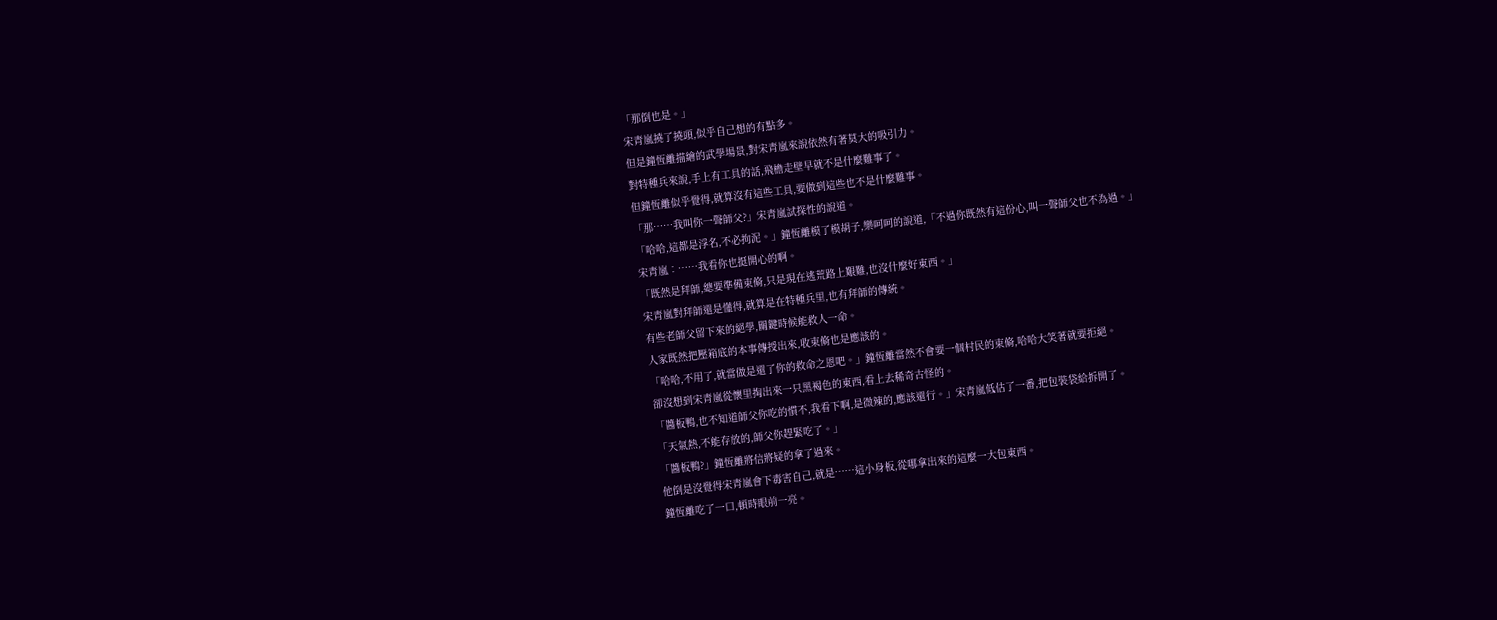「那倒也是。」
宋青嵐撓了撓頭,似乎自己想的有點多。
但是鐘恆離描繪的武學場景,對宋青嵐來說依然有著莫大的吸引力。
對特種兵來說,手上有工具的話,飛檐走壁早就不是什麼難事了。
但鐘恆離似乎覺得,就算沒有這些工具,要做到這些也不是什麼難事。
「那……我叫你一聲師父?」宋青嵐試探性的說道。
「哈哈,這都是浮名,不必拘泥。」鐘恆離模了模胡子,樂呵呵的說道,「不過你既然有這份心,叫一聲師父也不為過。」
宋青嵐︰……我看你也挺開心的啊。
「既然是拜師,總要準備束脩,只是現在逃荒路上艱難,也沒什麼好東西。」
宋青嵐對拜師還是懂得,就算是在特種兵里,也有拜師的傳統。
有些老師父留下來的絕學,關鍵時候能救人一命。
人家既然把壓箱底的本事傳授出來,收束脩也是應該的。
「哈哈,不用了,就當做是還了你的救命之恩吧。」鐘恆離當然不會要一個村民的束脩,哈哈大笑著就要拒絕。
卻沒想到宋青嵐從懷里掏出來一只黑褐色的東西,看上去稀奇古怪的。
「醬板鴨,也不知道師父你吃的慣不,我看下啊,是微辣的,應該還行。」宋青嵐低估了一番,把包裝袋給拆開了。
「天氣熱,不能存放的,師父你趕緊吃了。」
「醬板鴨?」鐘恆離將信將疑的拿了過來。
他倒是沒覺得宋青嵐會下毒害自己,就是……這小身板,從哪拿出來的這麼一大包東西。
鐘恆離吃了一口,頓時眼前一亮。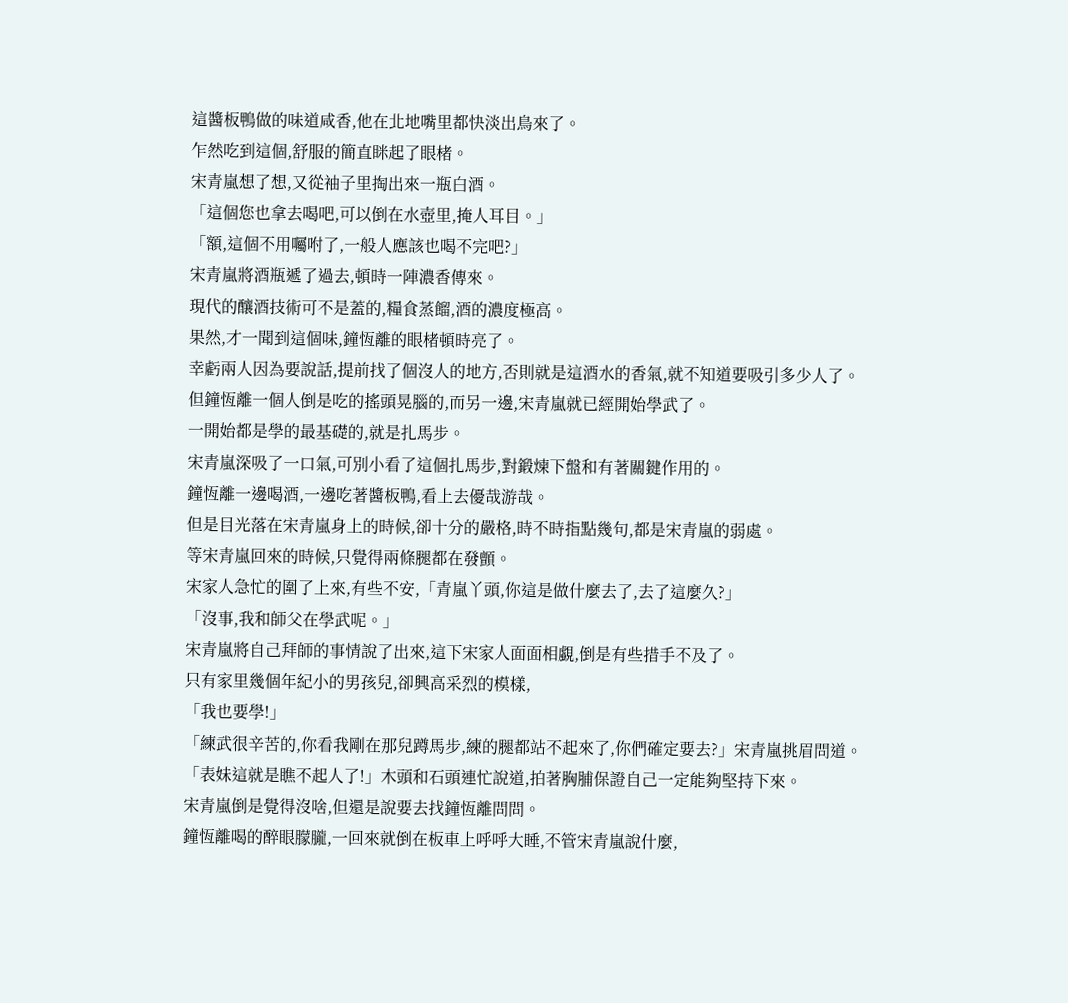這醬板鴨做的味道咸香,他在北地嘴里都快淡出鳥來了。
乍然吃到這個,舒服的簡直眯起了眼楮。
宋青嵐想了想,又從袖子里掏出來一瓶白酒。
「這個您也拿去喝吧,可以倒在水壺里,掩人耳目。」
「額,這個不用囑咐了,一般人應該也喝不完吧?」
宋青嵐將酒瓶遞了過去,頓時一陣濃香傳來。
現代的釀酒技術可不是蓋的,糧食蒸餾,酒的濃度極高。
果然,才一聞到這個味,鐘恆離的眼楮頓時亮了。
幸虧兩人因為要說話,提前找了個沒人的地方,否則就是這酒水的香氣,就不知道要吸引多少人了。
但鐘恆離一個人倒是吃的搖頭晃腦的,而另一邊,宋青嵐就已經開始學武了。
一開始都是學的最基礎的,就是扎馬步。
宋青嵐深吸了一口氣,可別小看了這個扎馬步,對鍛煉下盤和有著關鍵作用的。
鐘恆離一邊喝酒,一邊吃著醬板鴨,看上去優哉游哉。
但是目光落在宋青嵐身上的時候,卻十分的嚴格,時不時指點幾句,都是宋青嵐的弱處。
等宋青嵐回來的時候,只覺得兩條腿都在發顫。
宋家人急忙的圍了上來,有些不安,「青嵐丫頭,你這是做什麼去了,去了這麼久?」
「沒事,我和師父在學武呢。」
宋青嵐將自己拜師的事情說了出來,這下宋家人面面相覷,倒是有些措手不及了。
只有家里幾個年紀小的男孩兒,卻興高采烈的模樣,
「我也要學!」
「練武很辛苦的,你看我剛在那兒蹲馬步,練的腿都站不起來了,你們確定要去?」宋青嵐挑眉問道。
「表妹這就是瞧不起人了!」木頭和石頭連忙說道,拍著胸脯保證自己一定能夠堅持下來。
宋青嵐倒是覺得沒啥,但還是說要去找鐘恆離問問。
鐘恆離喝的醉眼朦朧,一回來就倒在板車上呼呼大睡,不管宋青嵐說什麼,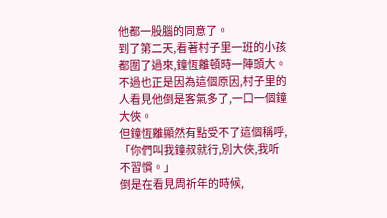他都一股腦的同意了。
到了第二天,看著村子里一班的小孩都圍了過來,鐘恆離頓時一陣頭大。
不過也正是因為這個原因,村子里的人看見他倒是客氣多了,一口一個鐘大俠。
但鐘恆離顯然有點受不了這個稱呼,「你們叫我鐘叔就行,別大俠,我听不習慣。」
倒是在看見周祈年的時候,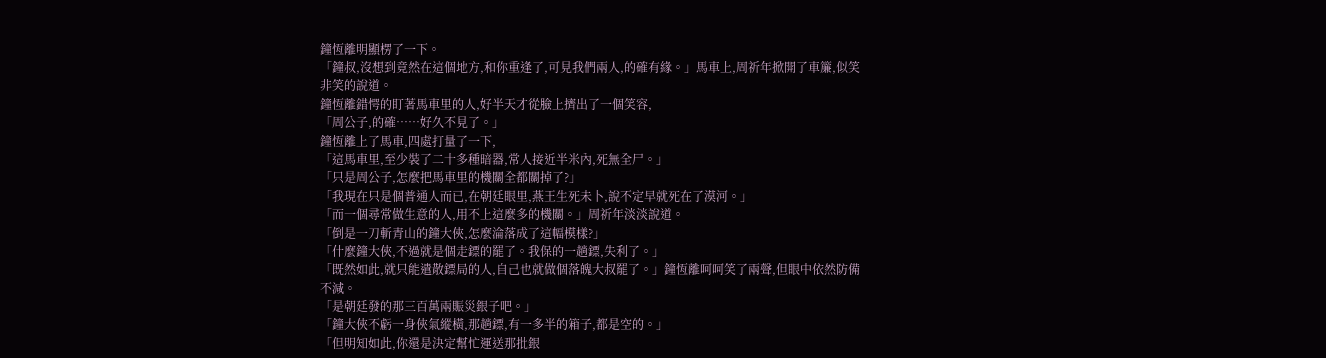鐘恆離明顯楞了一下。
「鐘叔,沒想到竟然在這個地方,和你重逢了,可見我們兩人,的確有緣。」馬車上,周祈年掀開了車簾,似笑非笑的說道。
鐘恆離錯愕的盯著馬車里的人,好半天才從臉上擠出了一個笑容,
「周公子,的確……好久不見了。」
鐘恆離上了馬車,四處打量了一下,
「這馬車里,至少裝了二十多種暗器,常人接近半米內,死無全尸。」
「只是周公子,怎麼把馬車里的機關全都關掉了?」
「我現在只是個普通人而已,在朝廷眼里,燕王生死未卜,說不定早就死在了漠河。」
「而一個尋常做生意的人,用不上這麼多的機關。」周祈年淡淡說道。
「倒是一刀斬青山的鐘大俠,怎麼淪落成了這幅模樣?」
「什麼鐘大俠,不過就是個走鏢的罷了。我保的一趟鏢,失利了。」
「既然如此,就只能遣散鏢局的人,自己也就做個落魄大叔罷了。」鐘恆離呵呵笑了兩聲,但眼中依然防備不減。
「是朝廷發的那三百萬兩賑災銀子吧。」
「鐘大俠不虧一身俠氣縱橫,那趟鏢,有一多半的箱子,都是空的。」
「但明知如此,你還是決定幫忙運送那批銀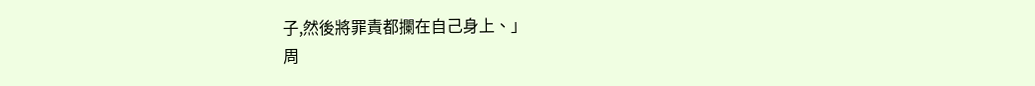子,然後將罪責都攔在自己身上、」
周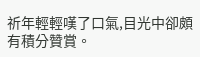祈年輕輕嘆了口氣,目光中卻頗有積分贊賞。